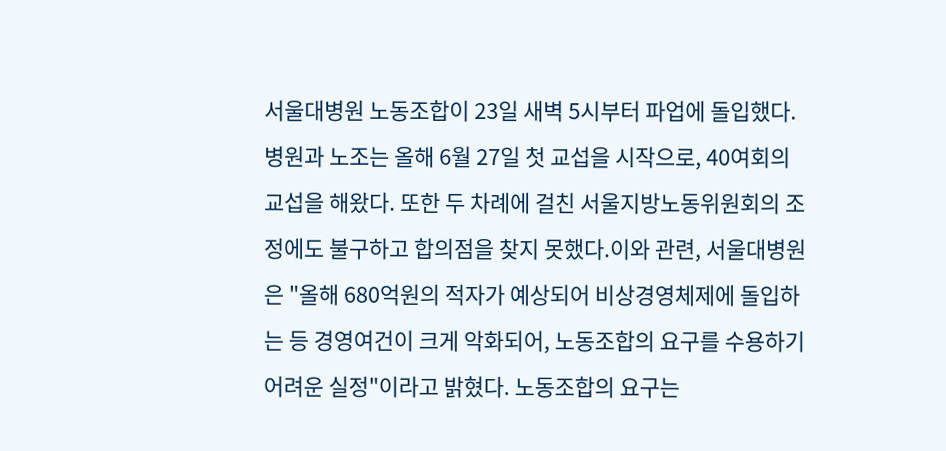서울대병원 노동조합이 23일 새벽 5시부터 파업에 돌입했다.병원과 노조는 올해 6월 27일 첫 교섭을 시작으로, 40여회의 교섭을 해왔다. 또한 두 차례에 걸친 서울지방노동위원회의 조정에도 불구하고 합의점을 찾지 못했다.이와 관련, 서울대병원은 "올해 680억원의 적자가 예상되어 비상경영체제에 돌입하는 등 경영여건이 크게 악화되어, 노동조합의 요구를 수용하기 어려운 실정"이라고 밝혔다. 노동조합의 요구는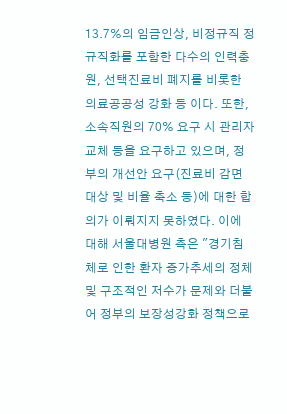13.7%의 임금인상, 비정규직 정규직화를 포함한 다수의 인력충원, 선택진료비 폐지를 비롯한 의료공공성 강화 등 이다. 또한, 소속직원의 70% 요구 시 관리자 교체 등을 요구하고 있으며, 정부의 개선안 요구(진료비 감면 대상 및 비율 축소 등)에 대한 합의가 이뤄지지 못하였다. 이에 대해 서울대병원 측은 "경기침체로 인한 환자 증가추세의 정체 및 구조적인 저수가 문제와 더불어 정부의 보장성강화 정책으로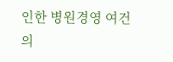인한 병원경영 여건의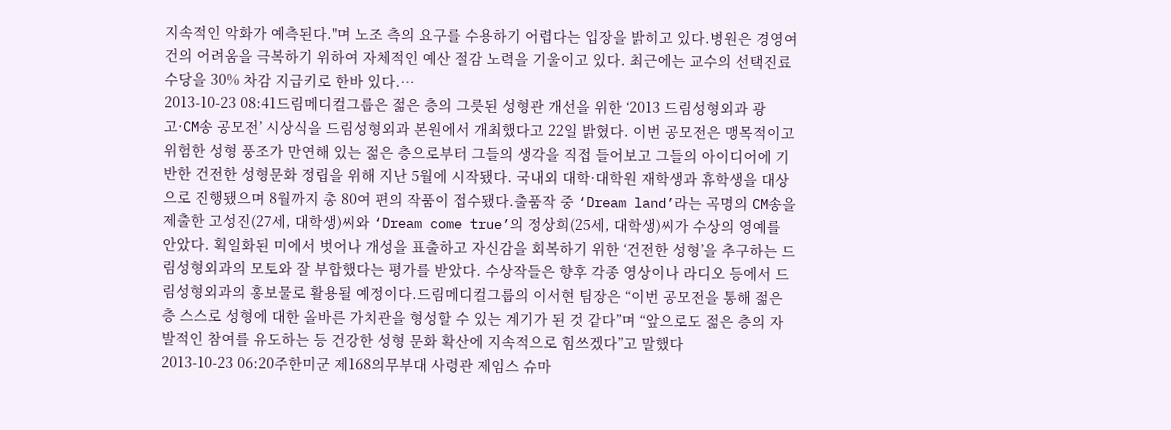지속적인 악화가 예측된다."며 노조 측의 요구를 수용하기 어렵다는 입장을 밝히고 있다.병원은 경영여건의 어려움을 극복하기 위하여 자체적인 예산 절감 노력을 기울이고 있다. 최근에는 교수의 선택진료수당을 30% 차감 지급키로 한바 있다.…
2013-10-23 08:41드림메디컬그룹은 젊은 층의 그릇된 성형관 개선을 위한 ‘2013 드림성형외과 광고·CM송 공모전’ 시상식을 드림성형외과 본원에서 개최했다고 22일 밝혔다. 이번 공모전은 맹목적이고 위험한 성형 풍조가 만연해 있는 젊은 층으로부터 그들의 생각을 직접 들어보고 그들의 아이디어에 기반한 건전한 성형문화 정립을 위해 지난 5월에 시작됐다. 국내외 대학·대학원 재학생과 휴학생을 대상으로 진행됐으며 8월까지 총 80여 편의 작품이 접수됐다.출품작 중 ‘Dream land’라는 곡명의 CM송을 제출한 고성진(27세, 대학생)씨와 ‘Dream come true’의 정상희(25세, 대학생)씨가 수상의 영예를 안았다. 획일화된 미에서 벗어나 개성을 표출하고 자신감을 회복하기 위한 ‘건전한 성형’을 추구하는 드림성형외과의 모토와 잘 부합했다는 평가를 받았다. 수상작들은 향후 각종 영상이나 라디오 등에서 드림성형외과의 홍보물로 활용될 예정이다.드림메디컬그룹의 이서현 팀장은 “이번 공모전을 통해 젊은 층 스스로 성형에 대한 올바른 가치관을 형성할 수 있는 계기가 된 것 같다”며 “앞으로도 젊은 층의 자발적인 참여를 유도하는 등 건강한 성형 문화 확산에 지속적으로 힘쓰겠다”고 말했다
2013-10-23 06:20주한미군 제168의무부대 사령관 제임스 슈마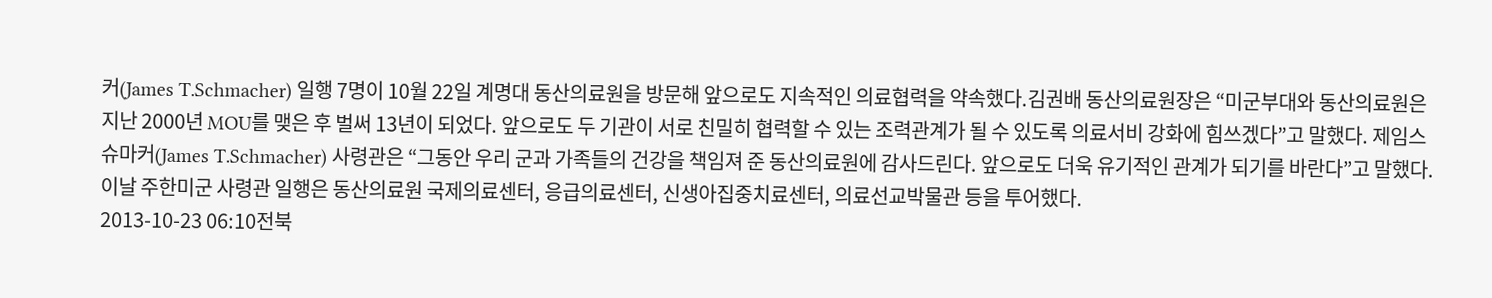커(James T.Schmacher) 일행 7명이 10월 22일 계명대 동산의료원을 방문해 앞으로도 지속적인 의료협력을 약속했다.김권배 동산의료원장은 “미군부대와 동산의료원은 지난 2000년 MOU를 맺은 후 벌써 13년이 되었다. 앞으로도 두 기관이 서로 친밀히 협력할 수 있는 조력관계가 될 수 있도록 의료서비 강화에 힘쓰겠다”고 말했다. 제임스 슈마커(James T.Schmacher) 사령관은 “그동안 우리 군과 가족들의 건강을 책임져 준 동산의료원에 감사드린다. 앞으로도 더욱 유기적인 관계가 되기를 바란다”고 말했다.이날 주한미군 사령관 일행은 동산의료원 국제의료센터, 응급의료센터, 신생아집중치료센터, 의료선교박물관 등을 투어했다.
2013-10-23 06:10전북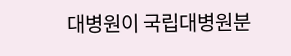대병원이 국립대병원분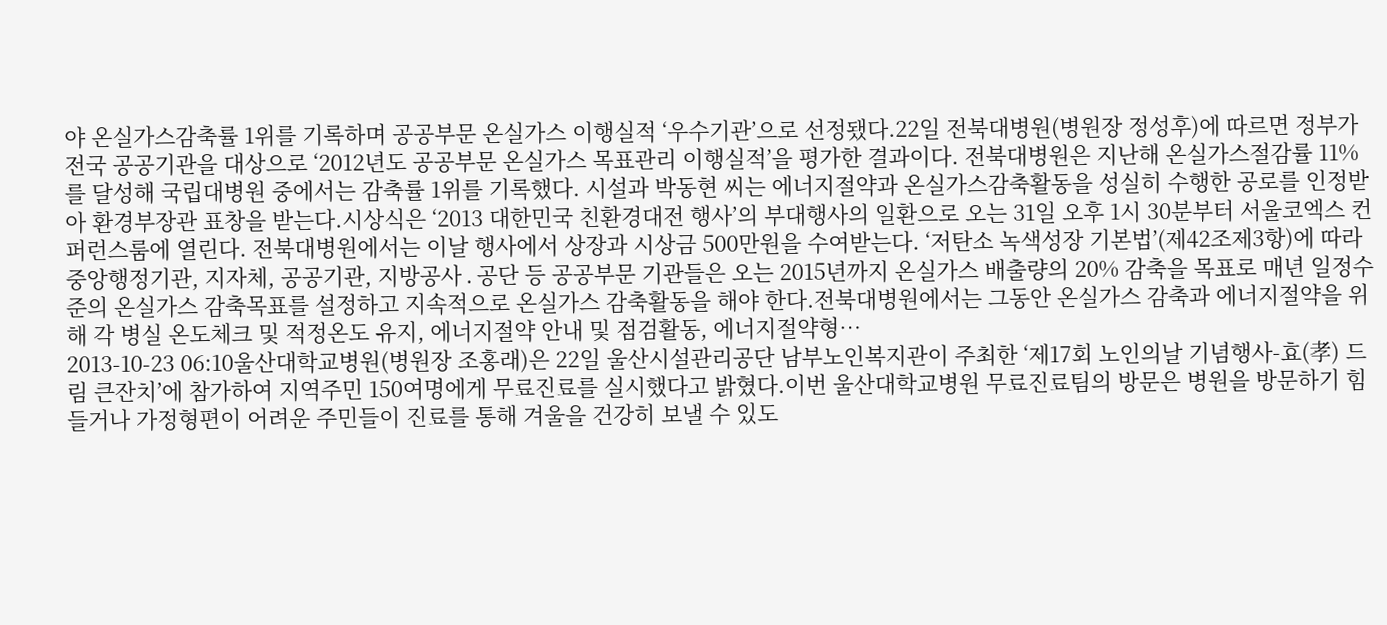야 온실가스감축률 1위를 기록하며 공공부문 온실가스 이행실적 ‘우수기관’으로 선정됐다.22일 전북대병원(병원장 정성후)에 따르면 정부가 전국 공공기관을 대상으로 ‘2012년도 공공부문 온실가스 목표관리 이행실적’을 평가한 결과이다. 전북대병원은 지난해 온실가스절감률 11%를 달성해 국립대병원 중에서는 감축률 1위를 기록했다. 시설과 박동현 씨는 에너지절약과 온실가스감축활동을 성실히 수행한 공로를 인정받아 환경부장관 표창을 받는다.시상식은 ‘2013 대한민국 친환경대전 행사’의 부대행사의 일환으로 오는 31일 오후 1시 30분부터 서울코엑스 컨퍼런스룸에 열린다. 전북대병원에서는 이날 행사에서 상장과 시상금 500만원을 수여받는다. ‘저탄소 녹색성장 기본법’(제42조제3항)에 따라 중앙행정기관, 지자체, 공공기관, 지방공사․공단 등 공공부문 기관들은 오는 2015년까지 온실가스 배출량의 20% 감축을 목표로 매년 일정수준의 온실가스 감축목표를 설정하고 지속적으로 온실가스 감축활동을 해야 한다.전북대병원에서는 그동안 온실가스 감축과 에너지절약을 위해 각 병실 온도체크 및 적정온도 유지, 에너지절약 안내 및 점검활동, 에너지절약형…
2013-10-23 06:10울산대학교병원(병원장 조홍래)은 22일 울산시설관리공단 남부노인복지관이 주최한 ‘제17회 노인의날 기념행사-효(孝) 드림 큰잔치’에 참가하여 지역주민 150여명에게 무료진료를 실시했다고 밝혔다.이번 울산대학교병원 무료진료팀의 방문은 병원을 방문하기 힘들거나 가정형편이 어려운 주민들이 진료를 통해 겨울을 건강히 보낼 수 있도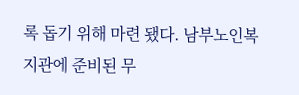록 돕기 위해 마련 됐다. 남부노인복지관에 준비된 무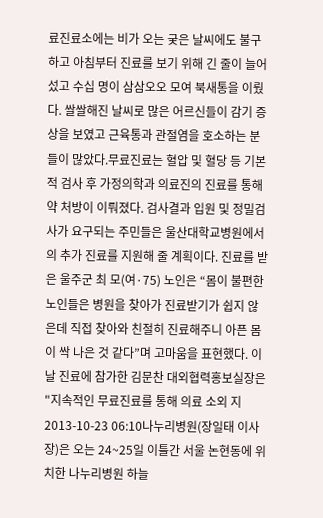료진료소에는 비가 오는 궂은 날씨에도 불구하고 아침부터 진료를 보기 위해 긴 줄이 늘어섰고 수십 명이 삼삼오오 모여 북새통을 이뤘다. 쌀쌀해진 날씨로 많은 어르신들이 감기 증상을 보였고 근육통과 관절염을 호소하는 분들이 많았다.무료진료는 혈압 및 혈당 등 기본적 검사 후 가정의학과 의료진의 진료를 통해 약 처방이 이뤄졌다. 검사결과 입원 및 정밀검사가 요구되는 주민들은 울산대학교병원에서의 추가 진료를 지원해 줄 계획이다. 진료를 받은 울주군 최 모(여·75) 노인은 “몸이 불편한 노인들은 병원을 찾아가 진료받기가 쉽지 않은데 직접 찾아와 친절히 진료해주니 아픈 몸이 싹 나은 것 같다”며 고마움을 표현했다. 이날 진료에 참가한 김문찬 대외협력홍보실장은 "지속적인 무료진료를 통해 의료 소외 지
2013-10-23 06:10나누리병원(장일태 이사장)은 오는 24~25일 이틀간 서울 논현동에 위치한 나누리병원 하늘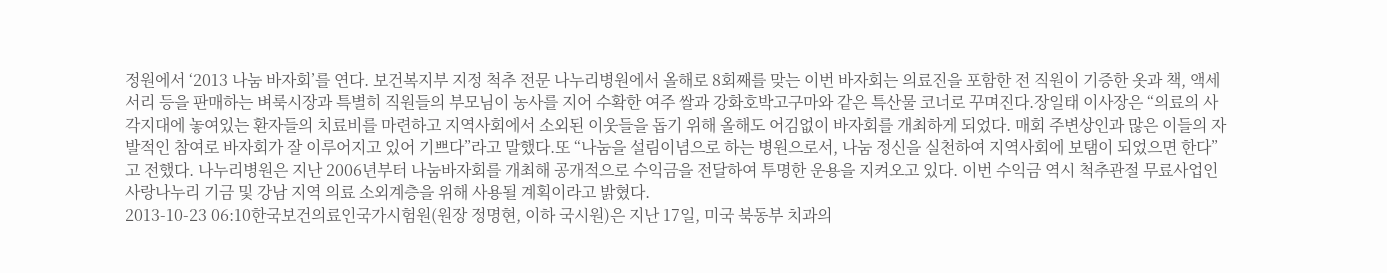정원에서 ‘2013 나눔 바자회’를 연다. 보건복지부 지정 척추 전문 나누리병원에서 올해로 8회째를 맞는 이번 바자회는 의료진을 포함한 전 직원이 기증한 옷과 책, 액세서리 등을 판매하는 벼룩시장과 특별히 직원들의 부모님이 농사를 지어 수확한 여주 쌀과 강화호박고구마와 같은 특산물 코너로 꾸며진다.장일태 이사장은 “의료의 사각지대에 놓여있는 환자들의 치료비를 마련하고 지역사회에서 소외된 이웃들을 돕기 위해 올해도 어김없이 바자회를 개최하게 되었다. 매회 주변상인과 많은 이들의 자발적인 참여로 바자회가 잘 이루어지고 있어 기쁘다”라고 말했다.또 “나눔을 설림이념으로 하는 병원으로서, 나눔 정신을 실천하여 지역사회에 보탬이 되었으면 한다”고 전했다. 나누리병원은 지난 2006년부터 나눔바자회를 개최해 공개적으로 수익금을 전달하여 투명한 운용을 지켜오고 있다. 이번 수익금 역시 척추관절 무료사업인 사랑나누리 기금 및 강남 지역 의료 소외계층을 위해 사용될 계획이라고 밝혔다.
2013-10-23 06:10한국보건의료인국가시험원(원장 정명현, 이하 국시원)은 지난 17일, 미국 북동부 치과의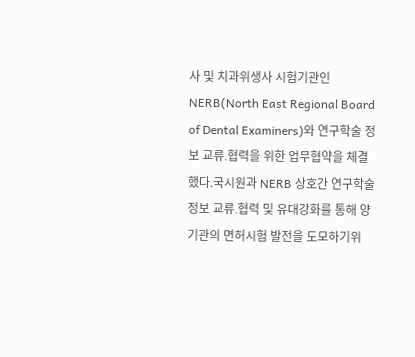사 및 치과위생사 시험기관인 NERB(North East Regional Board of Dental Examiners)와 연구학술 정보 교류․협력을 위한 업무협약을 체결했다.국시원과 NERB 상호간 연구학술 정보 교류․협력 및 유대강화를 통해 양 기관의 면허시험 발전을 도모하기위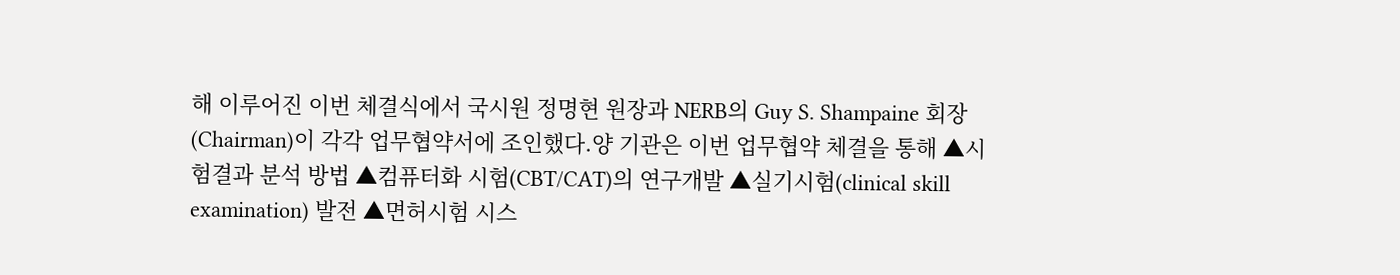해 이루어진 이번 체결식에서 국시원 정명현 원장과 NERB의 Guy S. Shampaine 회장(Chairman)이 각각 업무협약서에 조인했다.양 기관은 이번 업무협약 체결을 통해 ▲시험결과 분석 방법 ▲컴퓨터화 시험(CBT/CAT)의 연구개발 ▲실기시험(clinical skill examination) 발전 ▲면허시험 시스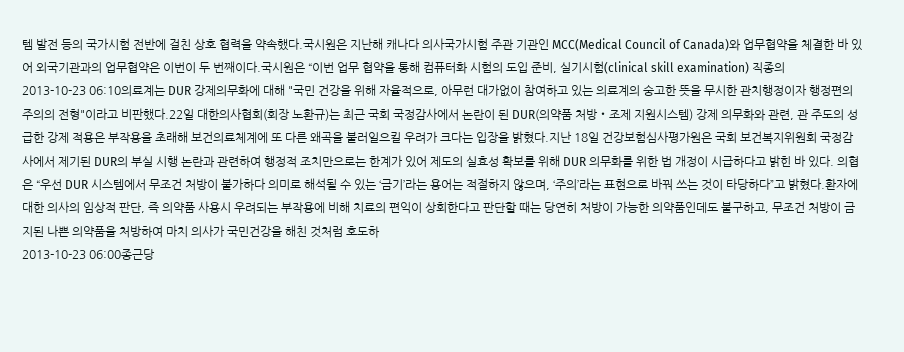템 발전 등의 국가시험 전반에 걸친 상호 협력을 약속했다.국시원은 지난해 캐나다 의사국가시험 주관 기관인 MCC(Medical Council of Canada)와 업무협약을 체결한 바 있어 외국기관과의 업무협약은 이번이 두 번째이다.국시원은 “이번 업무 협약을 통해 컴퓨터화 시험의 도입 준비, 실기시험(clinical skill examination) 직종의
2013-10-23 06:10의료계는 DUR 강제의무화에 대해 "국민 건강을 위해 자율적으로, 아무런 대가없이 참여하고 있는 의료계의 숭고한 뜻을 무시한 관치행정이자 행정편의주의의 전형"이라고 비판했다.22일 대한의사협회(회장 노환규)는 최근 국회 국정감사에서 논란이 된 DUR(의약품 처방・조제 지원시스템) 강제 의무화와 관련, 관 주도의 성급한 강제 적용은 부작용을 초래해 보건의료체계에 또 다른 왜곡을 불러일으킬 우려가 크다는 입장을 밝혔다.지난 18일 건강보험심사평가원은 국회 보건복지위원회 국정감사에서 제기된 DUR의 부실 시행 논란과 관련하여 행정적 조치만으로는 한계가 있어 제도의 실효성 확보를 위해 DUR 의무화를 위한 법 개정이 시급하다고 밝힌 바 있다. 의협은 “우선 DUR 시스템에서 무조건 처방이 불가하다 의미로 해석될 수 있는 ‘금기’라는 용어는 적절하지 않으며, ‘주의’라는 표현으로 바꿔 쓰는 것이 타당하다”고 밝혔다.환자에 대한 의사의 임상적 판단, 즉 의약품 사용시 우려되는 부작용에 비해 치료의 편익이 상회한다고 판단할 때는 당연히 처방이 가능한 의약품인데도 불구하고, 무조건 처방이 금지된 나쁜 의약품을 처방하여 마치 의사가 국민건강을 해친 것처럼 호도하
2013-10-23 06:00종근당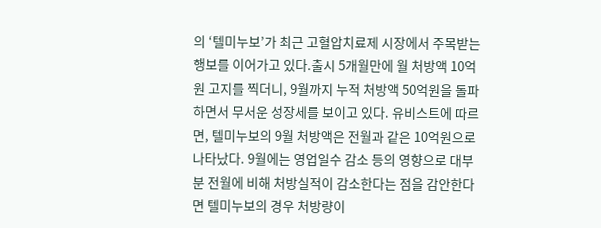의 ‘텔미누보’가 최근 고혈압치료제 시장에서 주목받는 행보를 이어가고 있다.출시 5개월만에 월 처방액 10억원 고지를 찍더니, 9월까지 누적 처방액 50억원을 돌파하면서 무서운 성장세를 보이고 있다. 유비스트에 따르면, 텔미누보의 9월 처방액은 전월과 같은 10억원으로 나타났다. 9월에는 영업일수 감소 등의 영향으로 대부분 전월에 비해 처방실적이 감소한다는 점을 감안한다면 텔미누보의 경우 처방량이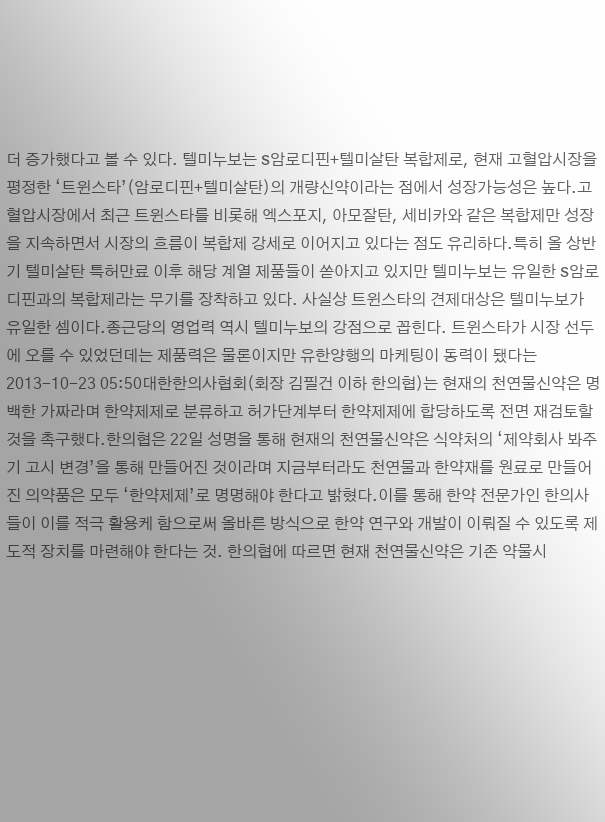더 증가했다고 볼 수 있다. 텔미누보는 S암로디핀+텔미살탄 복합제로, 현재 고혈압시장을 평정한 ‘트윈스타’(암로디핀+텔미살탄)의 개량신약이라는 점에서 성장가능성은 높다.고혈압시장에서 최근 트윈스타를 비롯해 엑스포지, 아모잘탄, 세비카와 같은 복합제만 성장을 지속하면서 시장의 흐름이 복합제 강세로 이어지고 있다는 점도 유리하다.특히 올 상반기 텔미살탄 특허만료 이후 해당 계열 제품들이 쏟아지고 있지만 텔미누보는 유일한 S암로디핀과의 복합제라는 무기를 장착하고 있다. 사실상 트윈스타의 견제대상은 텔미누보가 유일한 셈이다.종근당의 영업력 역시 텔미누보의 강점으로 꼽힌다. 트윈스타가 시장 선두에 오를 수 있었던데는 제품력은 물론이지만 유한양행의 마케팅이 동력이 됐다는
2013-10-23 05:50대한한의사협회(회장 김필건 이하 한의협)는 현재의 천연물신약은 명백한 가짜라며 한약제제로 분류하고 허가단계부터 한약제제에 합당하도록 전면 재검토할 것을 촉구했다.한의협은 22일 성명을 통해 현재의 천연물신약은 식약처의 ‘제약회사 봐주기 고시 변경’을 통해 만들어진 것이라며 지금부터라도 천연물과 한약재를 원료로 만들어진 의약품은 모두 ‘한약제제’로 명명해야 한다고 밝혔다.이를 통해 한약 전문가인 한의사들이 이를 적극 활용케 함으로써 올바른 방식으로 한약 연구와 개발이 이뤄질 수 있도록 제도적 장치를 마련해야 한다는 것. 한의협에 따르면 현재 천연물신약은 기존 약물시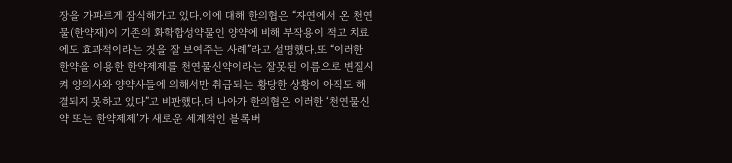장을 가파르게 잠식해가고 있다.이에 대해 한의협은 “자연에서 온 천연물(한약재)이 기존의 화학합성약물인 양약에 비해 부작용이 적고 치료에도 효과적이라는 것을 잘 보여주는 사례”라고 설명했다.또 “이러한 한약을 이용한 한약제제를 천연물신약이라는 잘못된 이름으로 변질시켜 양의사와 양약사들에 의해서만 취급되는 황당한 상황이 아직도 해결되지 못하고 있다”고 비판했다.더 나아가 한의협은 이러한 ‘천연물신약 또는 한약제제’가 새로운 세계적인 블록버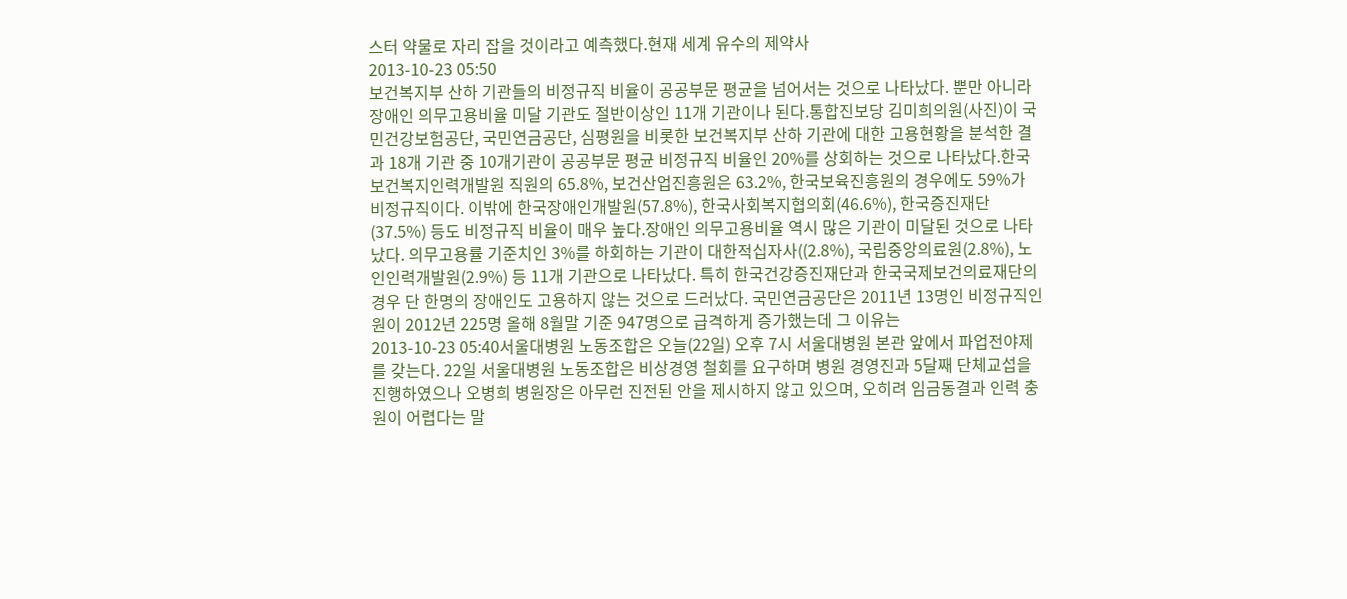스터 약물로 자리 잡을 것이라고 예측했다.현재 세계 유수의 제약사
2013-10-23 05:50
보건복지부 산하 기관들의 비정규직 비율이 공공부문 평균을 넘어서는 것으로 나타났다. 뿐만 아니라 장애인 의무고용비율 미달 기관도 절반이상인 11개 기관이나 된다.통합진보당 김미희의원(사진)이 국민건강보험공단, 국민연금공단, 심평원을 비롯한 보건복지부 산하 기관에 대한 고용현황을 분석한 결과 18개 기관 중 10개기관이 공공부문 평균 비정규직 비율인 20%를 상회하는 것으로 나타났다.한국보건복지인력개발원 직원의 65.8%, 보건산업진흥원은 63.2%, 한국보육진흥원의 경우에도 59%가 비정규직이다. 이밖에 한국장애인개발원(57.8%), 한국사회복지협의회(46.6%), 한국증진재단(37.5%) 등도 비정규직 비율이 매우 높다.장애인 의무고용비율 역시 많은 기관이 미달된 것으로 나타났다. 의무고용률 기준치인 3%를 하회하는 기관이 대한적십자사((2.8%), 국립중앙의료원(2.8%), 노인인력개발원(2.9%) 등 11개 기관으로 나타났다. 특히 한국건강증진재단과 한국국제보건의료재단의 경우 단 한명의 장애인도 고용하지 않는 것으로 드러났다. 국민연금공단은 2011년 13명인 비정규직인원이 2012년 225명 올해 8월말 기준 947명으로 급격하게 증가했는데 그 이유는
2013-10-23 05:40서울대병원 노동조합은 오늘(22일) 오후 7시 서울대병원 본관 앞에서 파업전야제를 갖는다. 22일 서울대병원 노동조합은 비상경영 철회를 요구하며 병원 경영진과 5달째 단체교섭을 진행하였으나 오병희 병원장은 아무런 진전된 안을 제시하지 않고 있으며, 오히려 임금동결과 인력 충원이 어렵다는 말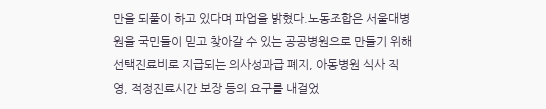만을 되풀이 하고 있다며 파업을 밝혔다.노동조합은 서울대병원을 국민들이 믿고 찾아갈 수 있는 공공병원으로 만들기 위해 선택진료비로 지급되는 의사성과급 폐지, 아동병원 식사 직영, 적정진료시간 보장 등의 요구를 내걸었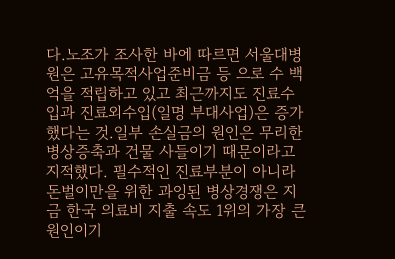다.노조가 조사한 바에 따르면 서울대병원은 고유목적사업준비금 등 으로 수 백억을 적립하고 있고 최근까지도 진료수입과 진료외수입(일명 부대사업)은 증가했다는 것.일부 손실금의 원인은 무리한 병상증축과 건물 사들이기 때문이라고 지적했다. 필수적인 진료부분이 아니라 돈벌이만을 위한 과잉된 병상경쟁은 지금 한국 의료비 지출 속도 1위의 가장 큰 원인이기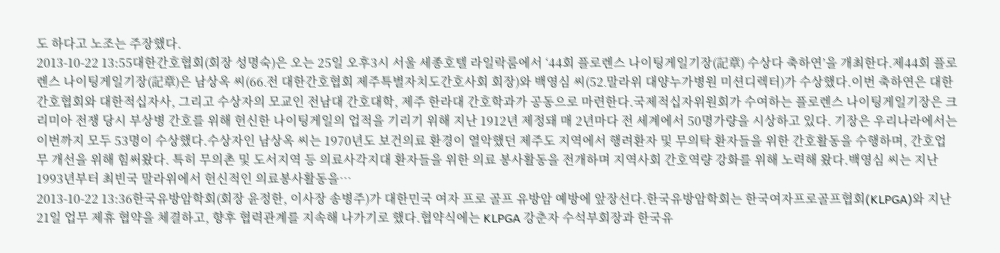도 하다고 노조는 주장했다.
2013-10-22 13:55대한간호협회(회장 성명숙)은 오는 25일 오후3시 서울 세종호텔 라일락룸에서 ‘44회 플로렌스 나이팅게일기장(記章) 수상다 축하연’을 개최한다.제44회 플로렌스 나이팅게일기장(記章)은 남상옥 씨(66․전 대한간호협회 제주특별자치도간호사회 회장)와 백영심 씨(52․말라위 대양누가병원 미션디렉터)가 수상했다.이번 축하연은 대한간호협회와 대한적십자사, 그리고 수상자의 모교인 전남대 간호대학, 제주 한라대 간호학과가 공동으로 마련한다.국제적십자위원회가 수여하는 플로렌스 나이팅게일기장은 크리미아 전쟁 당시 부상병 간호를 위해 헌신한 나이팅게일의 업적을 기리기 위해 지난 1912년 제정돼 매 2년마다 전 세계에서 50명가량을 시상하고 있다. 기장은 우리나라에서는 이번까지 모두 53명이 수상했다.수상자인 남상옥 씨는 1970년도 보건의료 환경이 열악했던 제주도 지역에서 행려환자 및 무의탁 환자들을 위한 간호활동을 수행하며, 간호업무 개선을 위해 힘써왔다. 특히 무의촌 및 도서지역 등 의료사각지대 환자들을 위한 의료 봉사활동을 전개하며 지역사회 간호역량 강화를 위해 노력해 왔다.백영심 씨는 지난 1993년부터 최빈국 말라위에서 헌신적인 의료봉사활동을…
2013-10-22 13:36한국유방암학회(회장 윤정한, 이사장 송병주)가 대한민국 여자 프로 골프 유방암 예방에 앞장선다.한국유방암학회는 한국여자프로골프협회(KLPGA)와 지난 21일 업무 제휴 협약을 체결하고, 향후 협력관계를 지속해 나가기로 했다.협약식에는 KLPGA 강춘자 수석부회장과 한국유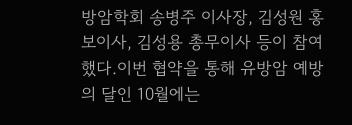방암학회 송병주 이사장, 김성원 홍보이사, 김성용 총무이사 등이 참여했다.이번 협약을 통해 유방암 예방의 달인 10월에는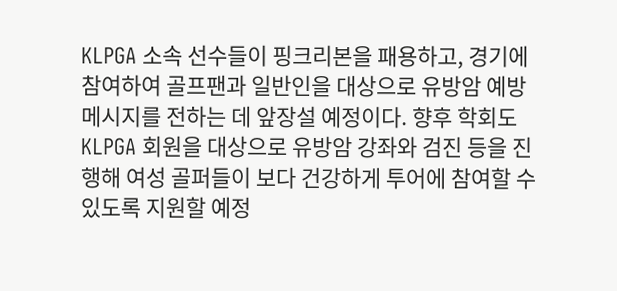KLPGA 소속 선수들이 핑크리본을 패용하고, 경기에 참여하여 골프팬과 일반인을 대상으로 유방암 예방 메시지를 전하는 데 앞장설 예정이다. 향후 학회도 KLPGA 회원을 대상으로 유방암 강좌와 검진 등을 진행해 여성 골퍼들이 보다 건강하게 투어에 참여할 수 있도록 지원할 예정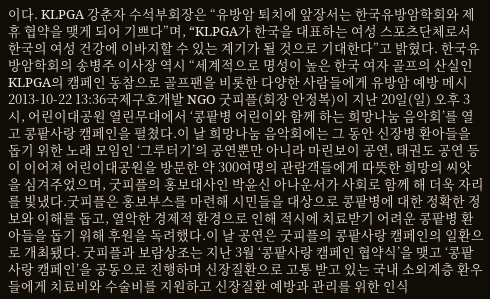이다. KLPGA 강춘자 수석부회장은 “유방암 퇴치에 앞장서는 한국유방암학회와 제휴 협약을 맺게 되어 기쁘다”며, “KLPGA가 한국을 대표하는 여성 스포츠단체로서 한국의 여성 건강에 이바지할 수 있는 계기가 될 것으로 기대한다”고 밝혔다. 한국유방암학회의 송병주 이사장 역시 “세계적으로 명성이 높은 한국 여자 골프의 산실인 KLPGA의 캠페인 동참으로 골프팬을 비롯한 다양한 사람들에게 유방암 예방 메시
2013-10-22 13:36국제구호개발 NGO 굿피플(회장 안정복)이 지난 20일(일) 오후 3시, 어린이대공원 열린무대에서 ‘콩팥병 어린이와 함께 하는 희망나눔 음악회’를 열고 콩팥사랑 캠페인을 펼쳤다.이 날 희망나눔 음악회에는 그 동안 신장병 환아들을 돕기 위한 노래 모임인 ‘그루터기’의 공연뿐만 아니라 마린보이 공연, 태권도 공연 등이 이어져 어린이대공원을 방문한 약 300여명의 관람객들에게 따뜻한 희망의 씨앗을 심겨주었으며, 굿피플의 홍보대사인 박윤신 아나운서가 사회로 함께 해 더욱 자리를 빛냈다.굿피플은 홍보부스를 마련해 시민들을 대상으로 콩팥병에 대한 정확한 정보와 이해를 돕고, 열악한 경제적 환경으로 인해 적시에 치료받기 어려운 콩팥병 환아들을 돕기 위해 후원을 독려했다.이 날 공연은 굿피플의 콩팥사랑 캠페인의 일환으로 개최됐다. 굿피플과 보람상조는 지난 3월 ‘콩팥사랑 캠페인 협약식’을 맺고 ‘콩팥사랑 캠페인’을 공동으로 진행하며 신장질환으로 고통 받고 있는 국내 소외계층 환우들에게 치료비와 수술비를 지원하고 신장질환 예방과 관리를 위한 인식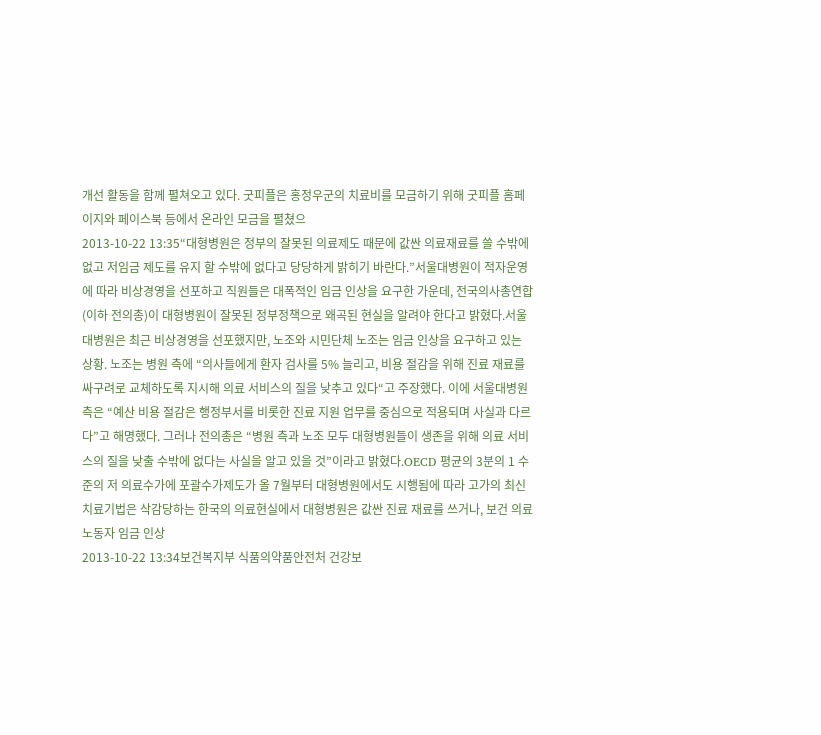개선 활동을 함께 펼쳐오고 있다. 굿피플은 홍정우군의 치료비를 모금하기 위해 굿피플 홈페이지와 페이스북 등에서 온라인 모금을 펼쳤으
2013-10-22 13:35“대형병원은 정부의 잘못된 의료제도 때문에 값싼 의료재료를 쓸 수밖에 없고 저임금 제도를 유지 할 수밖에 없다고 당당하게 밝히기 바란다.”서울대병원이 적자운영에 따라 비상경영을 선포하고 직원들은 대폭적인 임금 인상을 요구한 가운데, 전국의사총연합(이하 전의총)이 대형병원이 잘못된 정부정책으로 왜곡된 현실을 알려야 한다고 밝혔다.서울대병원은 최근 비상경영을 선포했지만, 노조와 시민단체 노조는 임금 인상을 요구하고 있는 상황. 노조는 병원 측에 “의사들에게 환자 검사를 5% 늘리고, 비용 절감을 위해 진료 재료를 싸구려로 교체하도록 지시해 의료 서비스의 질을 낮추고 있다“고 주장했다. 이에 서울대병원 측은 “예산 비용 절감은 행정부서를 비롯한 진료 지원 업무를 중심으로 적용되며 사실과 다르다”고 해명했다. 그러나 전의총은 “병원 측과 노조 모두 대형병원들이 생존을 위해 의료 서비스의 질을 낮출 수밖에 없다는 사실을 알고 있을 것”이라고 밝혔다.OECD 평균의 3분의 1 수준의 저 의료수가에 포괄수가제도가 올 7월부터 대형병원에서도 시행됨에 따라 고가의 최신 치료기법은 삭감당하는 한국의 의료현실에서 대형병원은 값싼 진료 재료를 쓰거나, 보건 의료 노동자 임금 인상
2013-10-22 13:34보건복지부 식품의약품안전처 건강보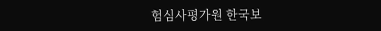험심사평가원 한국보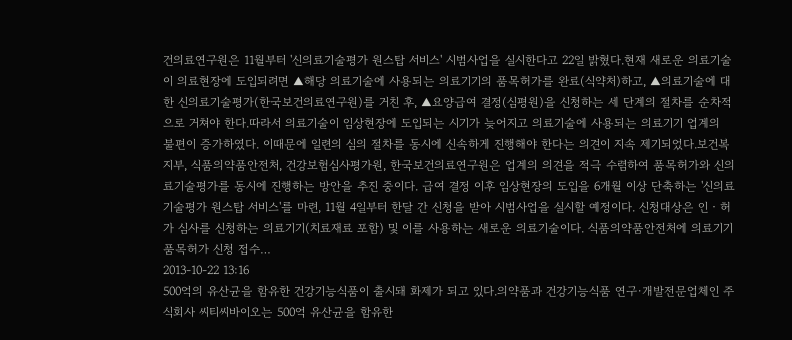건의료연구원은 11월부터 '신의료기술평가 원스탑 서비스' 시범사업을 실시한다고 22일 밝혔다.현재 새로운 의료기술이 의료현장에 도입되려면 ▲해당 의료기술에 사용되는 의료기기의 품목허가를 완료(식약처)하고, ▲의료기술에 대한 신의료기술평가(한국보건의료연구원)를 거친 후, ▲요양급여 결정(심평원)을 신청하는 세 단계의 절차를 순차적으로 거쳐야 한다.따라서 의료기술이 임상현장에 도입되는 시기가 늦어지고 의료기술에 사용되는 의료기기 업계의 불편이 증가하였다. 이때문에 일련의 심의 절차를 동시에 신속하게 진행해야 한다는 의견이 지속 제기되었다.보건복지부, 식품의약품안전처, 건강보험심사평가원, 한국보건의료연구원은 업계의 의견을 적극 수렴하여 품목허가와 신의료기술평가를 동시에 진행하는 방안을 추진 중이다. 급여 결정 이후 임상현장의 도입을 6개월 이상 단축하는 '신의료기술평가 원스탑 서비스'를 마련, 11월 4일부터 한달 간 신청을 받아 시범사업을 실시할 예정이다. 신청대상은 인‧허가 심사를 신청하는 의료기기(치료재료 포함) 및 이를 사용하는 새로운 의료기술이다. 식품의약품안전처에 의료기기 품목허가 신청 접수…
2013-10-22 13:16
500억의 유산균을 함유한 건강기능식품이 출시돼 화제가 되고 있다.의약품과 건강기능식품 연구·개발전문업체인 주식회사 씨티씨바이오는 500억 유산균을 함유한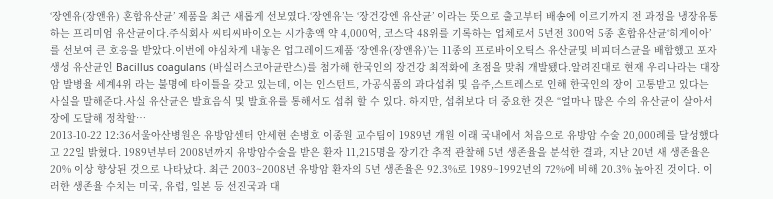‘장엔유(장앤유) 혼합유산균’ 제품을 최근 새롭게 선보였다.‘장엔유’는 ‘장건강엔 유산균’ 이라는 뜻으로 출고부터 배송에 이르기까지 전 과정을 냉장유통하는 프리미엄 유산균이다.주식회사 씨티씨바이오는 시가총액 약 4,000억, 코스닥 48위를 기록하는 업체로서 5년전 300억 5종 혼합유산균‘히게이아’를 선보여 큰 호응을 받았다.이번에 야심차게 내놓은 업그레이드제품 ‘장엔유(장앤유)’는 11종의 프로바이오틱스 유산균및 비피더스균을 배합했고 포자생성 유산균인 Bacillus coagulans (바실러스코아균란스)를 첨가해 한국인의 장건강 최적화에 초점을 맞춰 개발됐다.알려진대로 현재 우리나라는 대장암 발병율 세계4위 라는 불명예 타이틀을 갖고 있는데, 이는 인스턴트, 가공식품의 과다섭취 및 음주,스트레스로 인해 한국인의 장이 고통받고 있다는 사실을 말해준다.사실 유산균은 발효음식 및 발효유를 통해서도 섭취 할 수 있다. 하지만, 섭취보다 더 중요한 것은 “얼마나 많은 수의 유산균이 살아서 장에 도달해 정착할…
2013-10-22 12:36서울아산병원은 유방암센터 안세현 손병호 이종원 교수팀이 1989년 개원 이래 국내에서 처음으로 유방암 수술 20,000례를 달성했다고 22일 밝혔다. 1989년부터 2008년까지 유방암수술을 받은 환자 11,215명을 장기간 추적 관찰해 5년 생존율을 분석한 결과, 지난 20년 새 생존율은 20% 이상 향상된 것으로 나타났다. 최근 2003~2008년 유방암 환자의 5년 생존율은 92.3%로 1989~1992년의 72%에 비해 20.3% 높아진 것이다. 이러한 생존율 수치는 미국, 유럽, 일본 등 선진국과 대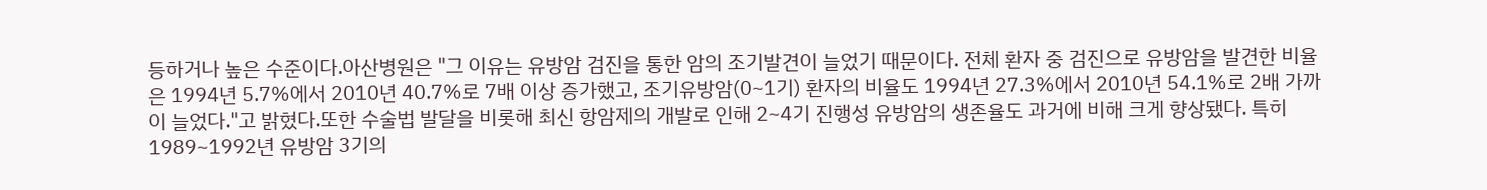등하거나 높은 수준이다.아산병원은 "그 이유는 유방암 검진을 통한 암의 조기발견이 늘었기 때문이다. 전체 환자 중 검진으로 유방암을 발견한 비율은 1994년 5.7%에서 2010년 40.7%로 7배 이상 증가했고, 조기유방암(0~1기) 환자의 비율도 1994년 27.3%에서 2010년 54.1%로 2배 가까이 늘었다."고 밝혔다.또한 수술법 발달을 비롯해 최신 항암제의 개발로 인해 2~4기 진행성 유방암의 생존율도 과거에 비해 크게 향상됐다. 특히 1989~1992년 유방암 3기의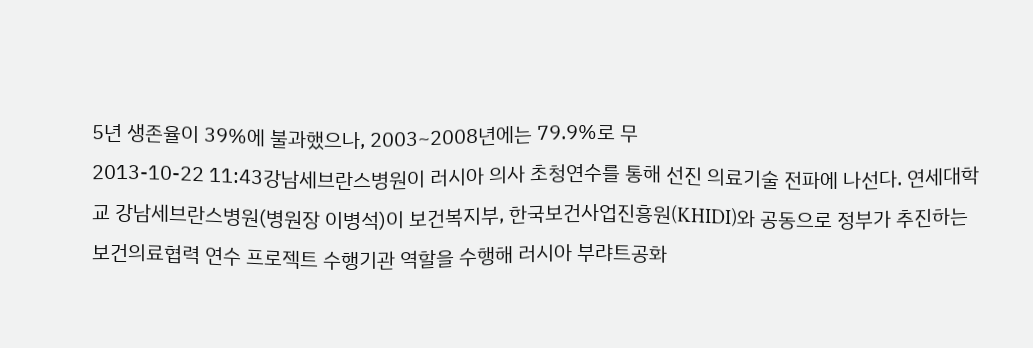5년 생존율이 39%에 불과했으나, 2003~2008년에는 79.9%로 무
2013-10-22 11:43강남세브란스병원이 러시아 의사 초청연수를 통해 선진 의료기술 전파에 나선다. 연세대학교 강남세브란스병원(병원장 이병석)이 보건복지부, 한국보건사업진흥원(KHIDI)와 공동으로 정부가 추진하는 보건의료협력 연수 프로젝트 수행기관 역할을 수행해 러시아 부랴트공화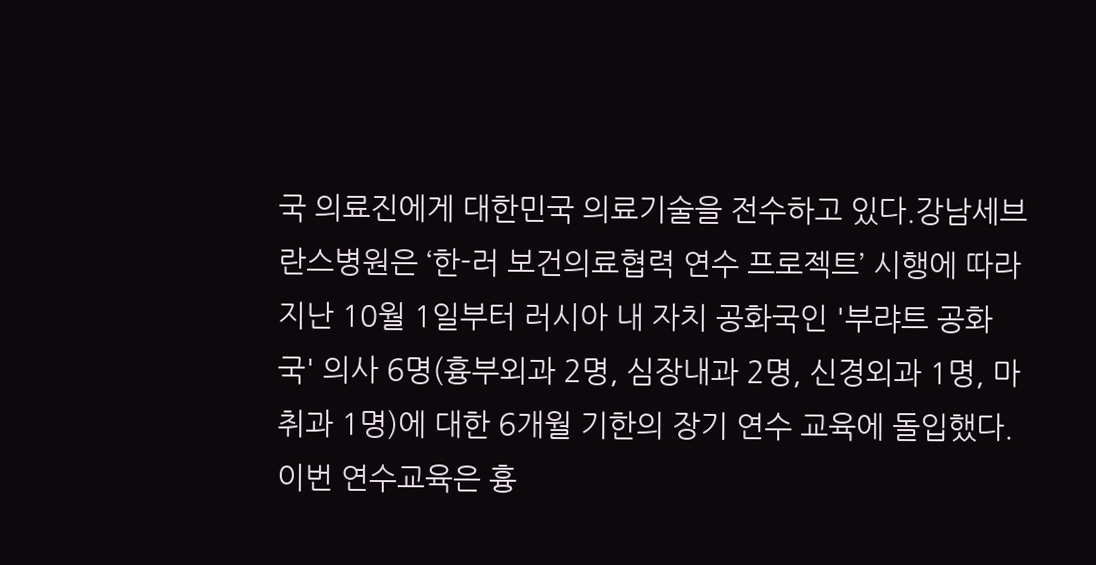국 의료진에게 대한민국 의료기술을 전수하고 있다.강남세브란스병원은 ‘한-러 보건의료협력 연수 프로젝트’ 시행에 따라 지난 10월 1일부터 러시아 내 자치 공화국인 '부랴트 공화국' 의사 6명(흉부외과 2명, 심장내과 2명, 신경외과 1명, 마취과 1명)에 대한 6개월 기한의 장기 연수 교육에 돌입했다. 이번 연수교육은 흉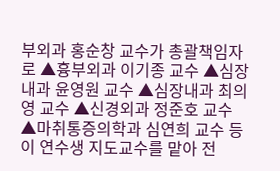부외과 홍순창 교수가 총괄책임자로 ▲흉부외과 이기종 교수 ▲심장내과 윤영원 교수 ▲심장내과 최의영 교수 ▲신경외과 정준호 교수 ▲마취통증의학과 심연희 교수 등이 연수생 지도교수를 맡아 전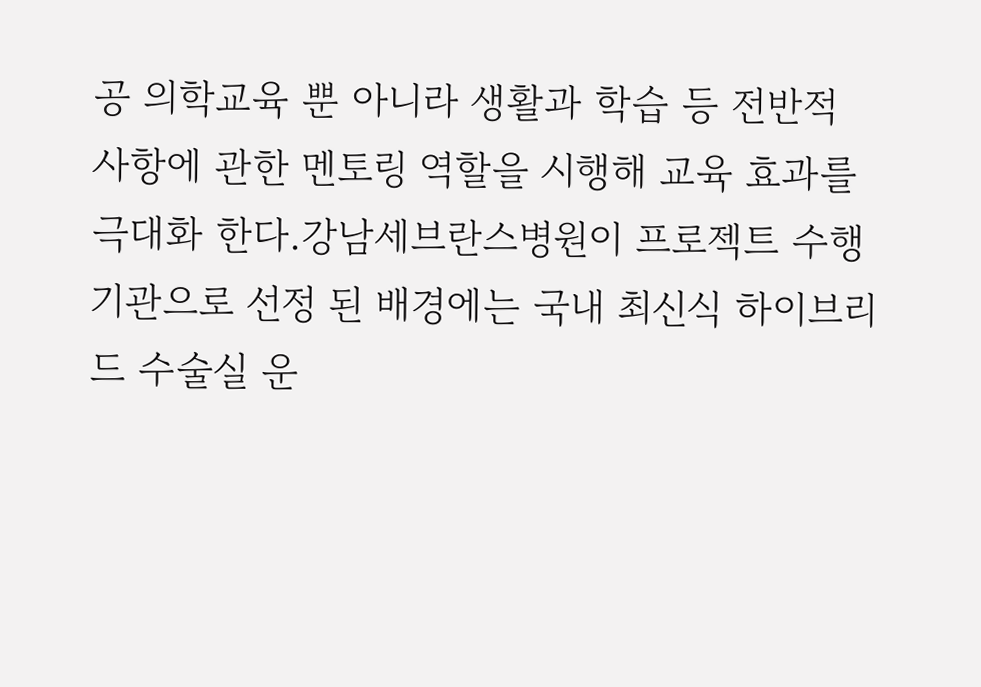공 의학교육 뿐 아니라 생활과 학습 등 전반적 사항에 관한 멘토링 역할을 시행해 교육 효과를 극대화 한다.강남세브란스병원이 프로젝트 수행기관으로 선정 된 배경에는 국내 최신식 하이브리드 수술실 운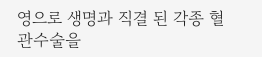영으로 생명과 직결 된 각종 혈관수술을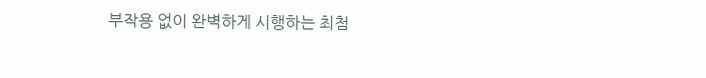부작용 없이 완벽하게 시행하는 최첨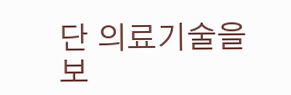단 의료기술을 보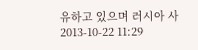유하고 있으며 러시아 사
2013-10-22 11:29